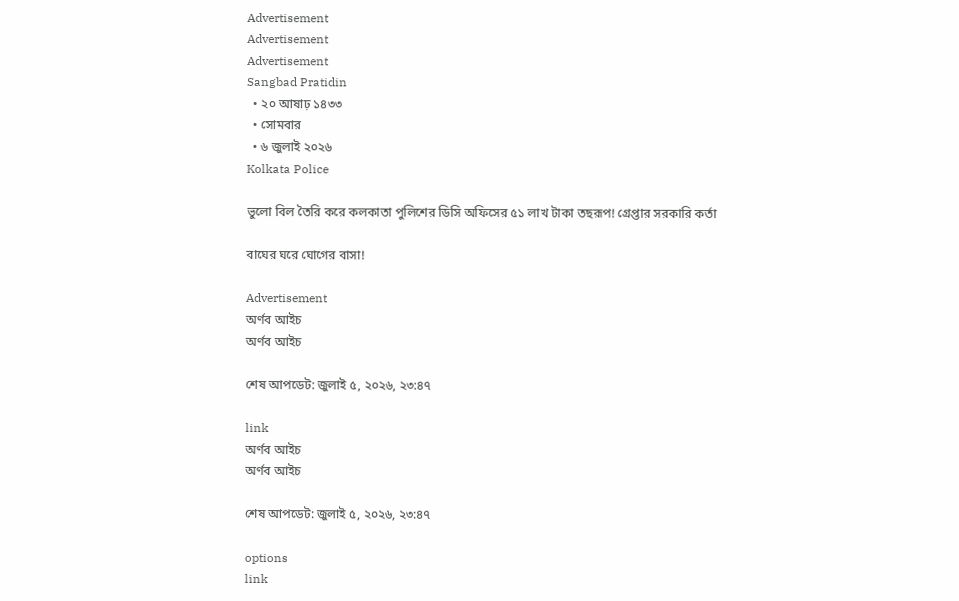Advertisement
Advertisement
Advertisement
Sangbad Pratidin
  • ২০ আষাঢ় ১৪৩৩
  • সোমবার
  • ৬ জুলাই ২০২৬
Kolkata Police

ভুলো বিল তৈরি করে কলকাতা পুলিশের ডিসি অফিসের ৫১ লাখ টাকা তছরূপ! গ্রেপ্তার সরকারি কর্তা

বাঘের ঘরে ঘোগের বাসা!

Advertisement
অর্ণব আইচ
অর্ণব আইচ

শেষ আপডেট: জুলাই ৫, ২০২৬, ২৩:৪৭

link
অর্ণব আইচ
অর্ণব আইচ

শেষ আপডেট: জুলাই ৫, ২০২৬, ২৩:৪৭

options
link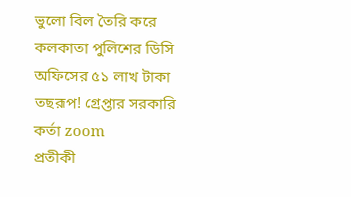ভুলো বিল তৈরি করে কলকাতা পুলিশের ডিসি অফিসের ৫১ লাখ টাকা তছরূপ! গ্রেপ্তার সরকারি কর্তা zoom
প্রতীকী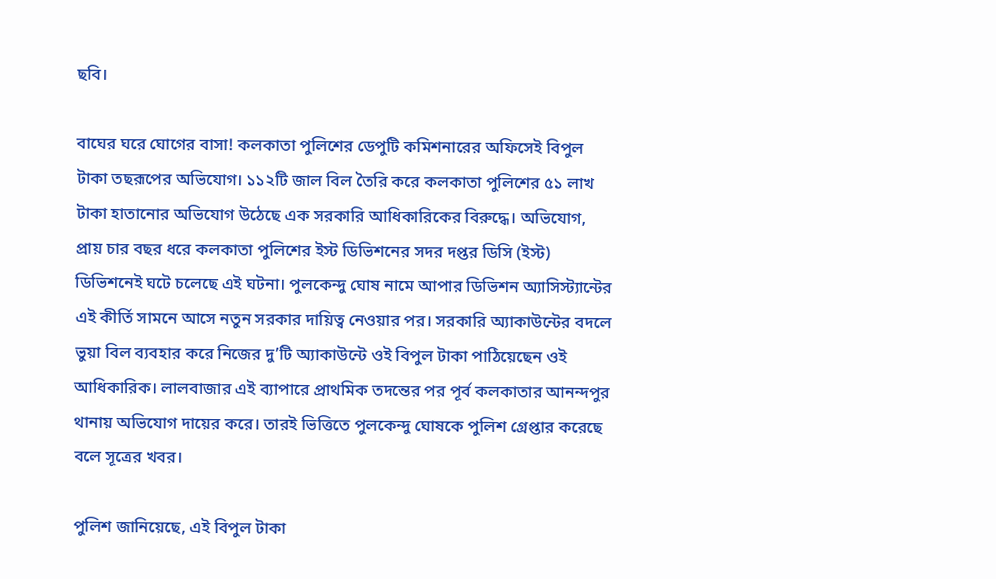ছবি।

বাঘের ঘরে ঘোগের বাসা! কলকাতা পুলিশের ডেপুটি কমিশনারের অফিসেই বিপুল টাকা তছরূপের অভিযোগ। ১১২টি জাল বিল তৈরি করে কলকাতা পুলিশের ৫১ লাখ টাকা হাতানোর অভিযোগ উঠেছে এক সরকারি আধিকারিকের বিরুদ্ধে। অভিযোগ, প্রায় চার বছর ধরে কলকাতা পুলিশের ইস্ট ডিভিশনের সদর দপ্তর ডিসি (ইস্ট) ডিভিশনেই ঘটে চলেছে এই ঘটনা। পুলকেন্দু ঘোষ নামে আপার ডিভিশন অ‌্যাসিস্ট‌্যান্টের এই কীর্তি সামনে আসে নতুন সরকার দায়িত্ব নেওয়ার পর। সরকারি অ‌্যাকাউন্টের বদলে ভুয়া বিল ব‌্যবহার করে নিজের দু’টি অ‌্যাকাউন্টে ওই বিপুল টাকা পাঠিয়েছেন ওই আধিকারিক। লালবাজার এই ব‌্যাপারে প্রাথমিক তদন্তের পর পূর্ব কলকাতার আনন্দপুর থানায় অভিযোগ দায়ের করে। তারই ভিত্তিতে পুলকেন্দু ঘোষকে পুলিশ গ্রেপ্তার করেছে বলে সূত্রের খবর।

পুলিশ জানিয়েছে, এই বিপুল টাকা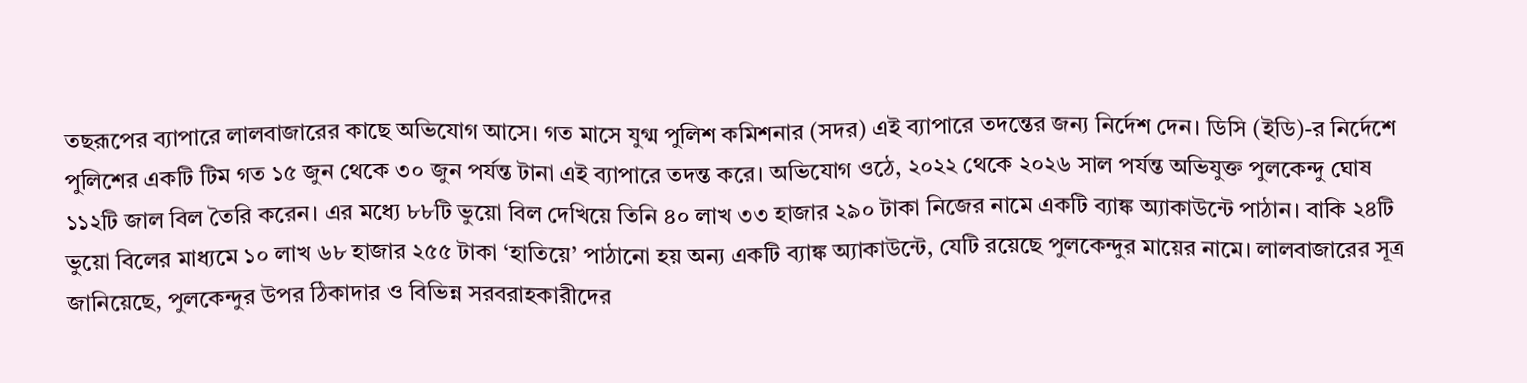তছরূপের ব‌্যাপারে লালবাজারের কাছে অভিযোগ আসে। গত মাসে যুগ্ম পুলিশ কমিশনার (সদর) এই ব‌্যাপারে তদন্তের জন‌্য নির্দেশ দেন। ডিসি (ইডি)-র নির্দেশে পুলিশের একটি টিম গত ১৫ জুন থেকে ৩০ জুন পর্যন্ত টানা এই ব‌্যাপারে তদন্ত করে। অভিযোগ ওঠে, ২০২২ থেকে ২০২৬ সাল পর্যন্ত অভিযুক্ত পুলকেন্দু ঘোষ ১১২টি জাল বিল তৈরি করেন। এর মধ্যে ৮৮টি ভুয়ো বিল দেখিয়ে তিনি ৪০ লাখ ৩৩ হাজার ২৯০ টাকা নিজের নামে একটি ব‌্যাঙ্ক অ‌্যাকাউন্টে পাঠান। বাকি ২৪টি ভুয়ো বিলের মাধ‌্যমে ১০ লাখ ৬৮ হাজার ২৫৫ টাকা ‘হাতিয়ে’ পাঠানো হয় অন‌্য একটি ব‌্যাঙ্ক অ‌্যাকাউন্টে, যেটি রয়েছে পুলকেন্দুর মায়ের নামে। লালবাজারের সূত্র জানিয়েছে, পুলকেন্দুর উপর ঠিকাদার ও বিভিন্ন সরবরাহকারীদের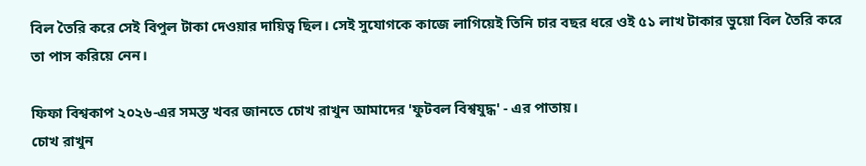বিল তৈরি করে সেই বিপুল টাকা দেওয়ার দায়িত্ব ছিল। সেই সুযোগকে কাজে লাগিয়েই তিনি চার বছর ধরে ওই ৫১ লাখ টাকার ভুয়ো বিল তৈরি করে তা পাস করিয়ে নেন।

ফিফা বিশ্বকাপ ২০২৬-এর সমস্ত খবর জানতে চোখ রাখুন আমাদের 'ফুটবল বিশ্বযুদ্ধ' - এর পাতায়।
চোখ রাখুন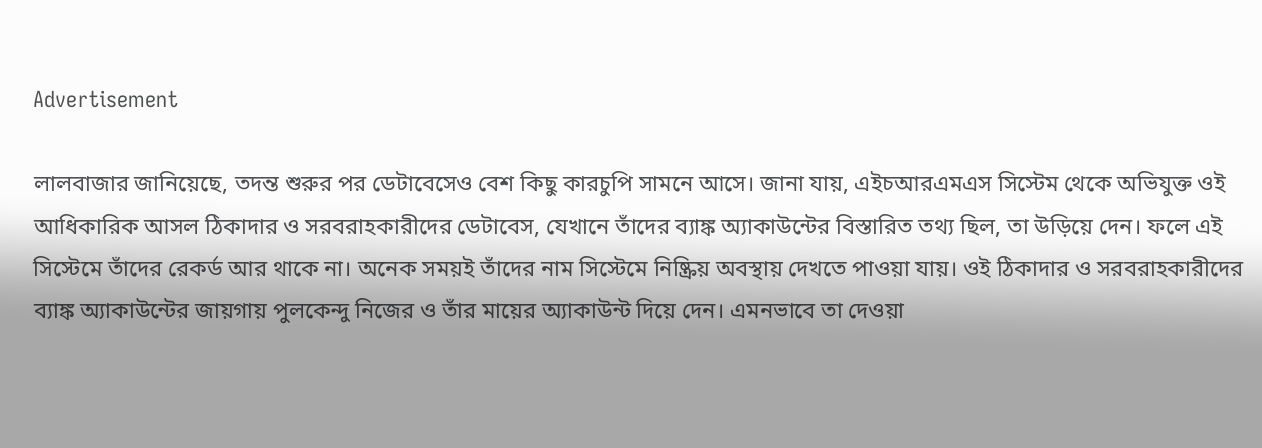Advertisement

লালবাজার জানিয়েছে, তদন্ত শুরুর পর ডেটাবেসেও বেশ কিছু কারচুপি সামনে আসে। জানা যায়, এইচআরএমএস সিস্টেম থেকে অভিযুক্ত ওই আধিকারিক আসল ঠিকাদার ও সরবরাহকারীদের ডেটাবেস, যেখানে তাঁদের ব‌্যাঙ্ক অ‌্যাকাউন্টের বিস্তারিত তথ‌্য ছিল, তা উড়িয়ে দেন। ফলে এই সিস্টেমে তাঁদের রেকর্ড আর থাকে না। অনেক সময়ই তাঁদের নাম সিস্টেমে নিষ্ক্রিয় অবস্থায় দেখতে পাওয়া যায়। ওই ঠিকাদার ও সরবরাহকারীদের ব‌্যাঙ্ক অ‌্যাকাউন্টের জায়গায় পুলকেন্দু নিজের ও তাঁর মায়ের অ‌্যাকাউন্ট দিয়ে দেন। এমনভাবে তা দেওয়া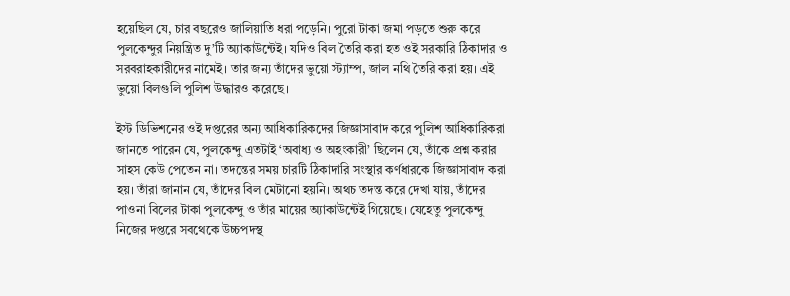হয়েছিল যে, চার বছরেও জালিয়াতি ধরা পড়েনি। পুরো টাকা জমা পড়তে শুরু করে পুলকেন্দুর নিয়ন্ত্রিত দু’টি অ‌্যাকাউন্টেই। যদিও বিল তৈরি করা হত ওই সরকারি ঠিকাদার ও সরবরাহকারীদের নামেই। তার জন‌্য তাঁদের ভুয়ো স্ট‌্যাম্প, জাল নথি তৈরি করা হয়। এই ভুয়ো বিলগুলি পুলিশ উদ্ধারও করেছে।

ইস্ট ডিভিশনের ওই দপ্তরের অন‌্য আধিকারিকদের জিজ্ঞাসাবাদ করে পুলিশ আধিকারিকরা জানতে পারেন যে, পুলকেন্দু এতটাই ‘অবাধ‌্য ও অহংকারী’ ছিলেন যে, তাঁকে প্রশ্ন করার সাহস কেউ পেতেন না। তদন্তের সময় চারটি ঠিকাদারি সংস্থার কর্ণধারকে জিজ্ঞাসাবাদ করা হয়। তাঁরা জানান যে, তাঁদের বিল মেটানো হয়নি। অথচ তদন্ত করে দেখা যায়, তাঁদের পাওনা বিলের টাকা পুলকেন্দু ও তাঁর মায়ের অ‌্যাকাউন্টেই গিয়েছে। যেহেতু পুলকেন্দু নিজের দপ্তরে সবথেকে উচ্চপদস্থ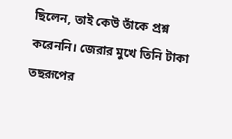ছিলেন, তাই কেউ তাঁকে প্রশ্ন করেননি। জেরার মুখে তিনি টাকা তছরূপের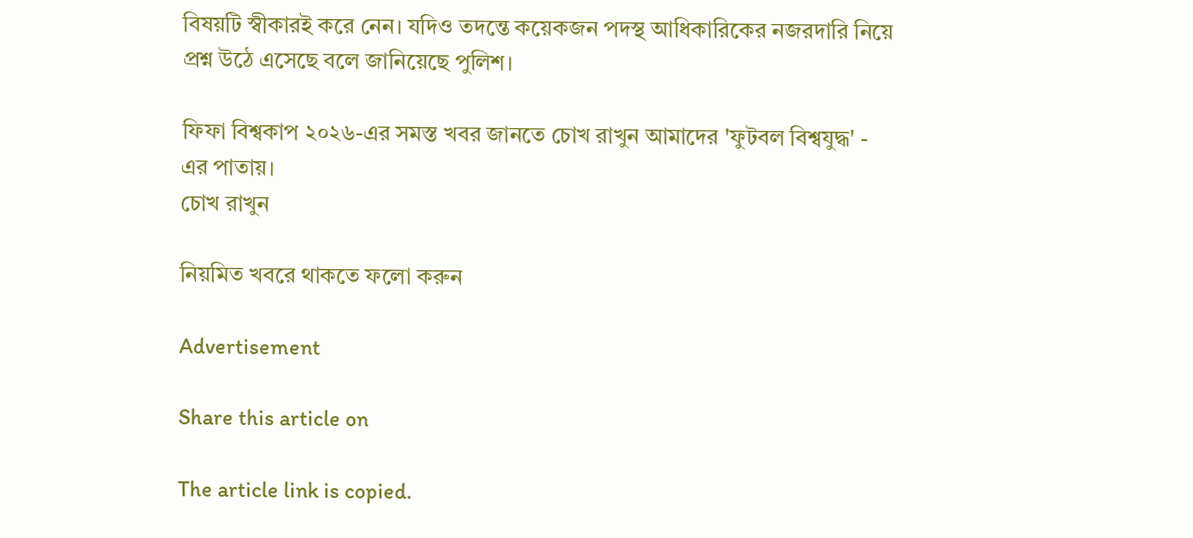বিষয়টি স্বীকারই করে নেন। যদিও তদন্তে কয়েকজন পদস্থ আধিকারিকের নজরদারি নিয়ে প্রশ্ন উঠে এসেছে বলে জানিয়েছে পুলিশ।

ফিফা বিশ্বকাপ ২০২৬-এর সমস্ত খবর জানতে চোখ রাখুন আমাদের 'ফুটবল বিশ্বযুদ্ধ' - এর পাতায়।
চোখ রাখুন

নিয়মিত খবরে থাকতে ফলো করুন

Advertisement

Share this article on

The article link is copied.